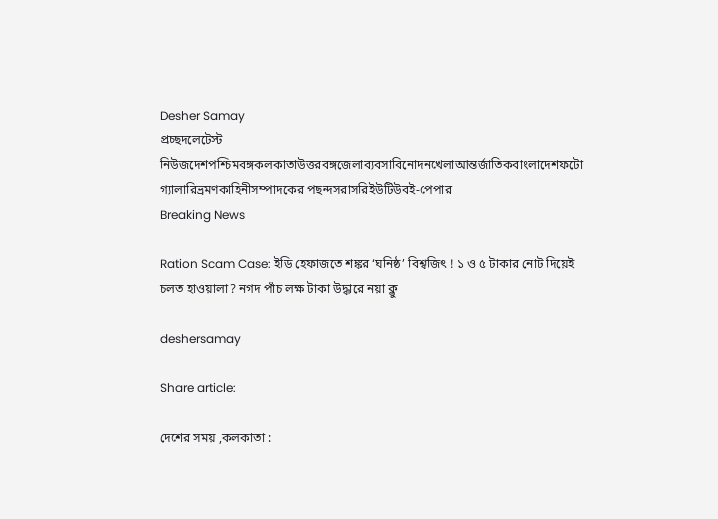Desher Samay
প্রচ্ছদলেটেস্ট নিউজদেশপশ্চিমবঙ্গকলকাতাউত্তরবঙ্গজেলাব্যবসাবিনোদনখেলাআন্তর্জাতিকবাংলাদেশফটো গ্যালারিভ্রমণকাহিনীসম্পাদকের পছন্দসরাসরিইউটিউবই-পেপার
Breaking News

Ration Scam Case: ইডি হেফাজতে শঙ্কর ‘ঘনিষ্ঠ’ বিশ্বজিৎ ! ১ ও ৫ টাকার নোট দিয়েই চলত হাওয়ালা? নগদ পাঁচ লক্ষ টাকা উদ্ধারে নয়া ক্লু

deshersamay

Share article:

দেশের সময় ,কলকাতা :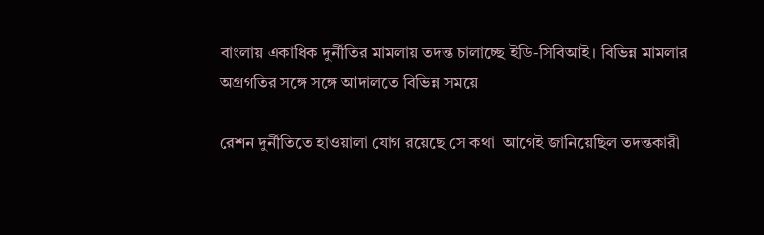বাংলায় একাধিক দুর্নীতির মামলায় তদন্ত চালাচ্ছে ইডি-সিবিআই। বিভিন্ন মামলার অগ্রগতির সঙ্গে সঙ্গে আদালতে বিভিন্ন সময়ে

রেশন দুর্নীতিতে হাওয়ালা যোগ রয়েছে সে কথা  আগেই জানিয়েছিল তদন্তকারী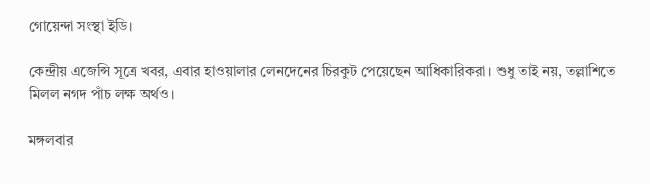গোয়েন্দা সংস্থা ইডি।

কেন্দ্রীয় এজেন্সি সূত্রে খবর, এবার হাওয়ালার লেনদেনের চিরকুট পেয়েছেন আধিকারিকরা। শুধু তাই নয়, তল্লাশিতে মিলল নগদ পাঁচ লক্ষ অর্থও।

মঙ্গলবার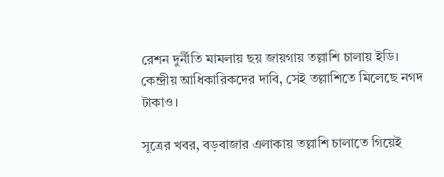রেশন দুর্নীতি মামলায় ছয় জায়গায় তল্লাশি চালায় ইডি। কেন্দ্রীয় আধিকারিকদের দাবি, সেই তল্লাশিতে মিলেছে নগদ টাকাও।

সূত্রের খবর, বড়বাজার এলাকায় তল্লাশি চালাতে গিয়েই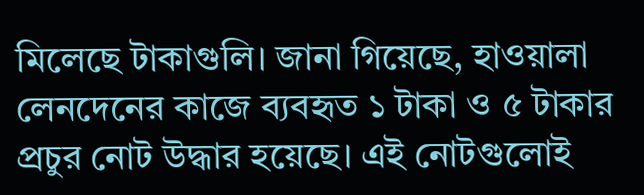মিলেছে টাকাগুলি। জানা গিয়েছে, হাওয়ালা লেনদেনের কাজে ব্যবহৃত ১ টাকা ও ৫ টাকার প্রচুর নোট উদ্ধার হয়েছে। এই নোটগুলোই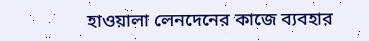হাওয়ালা লেনদেনের কাজে ব্যবহার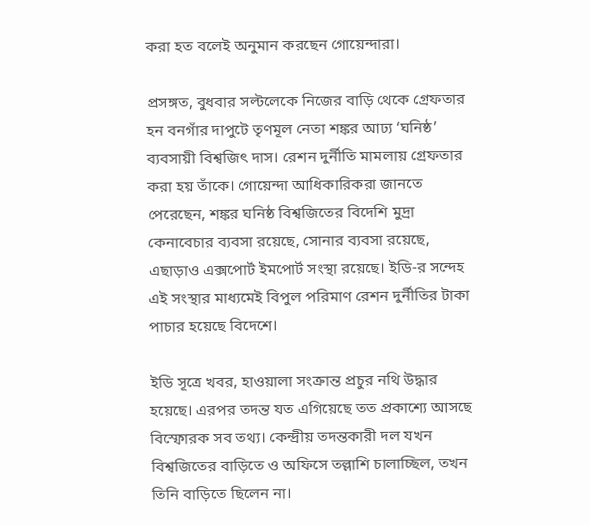করা হত বলেই অনুমান করছেন গোয়েন্দারা।

প্রসঙ্গত, বুধবার সল্টলেকে নিজের বাড়ি থেকে গ্রেফতার হন বনগাঁর দাপুটে তৃণমূল নেতা শঙ্কর আঢ্য ‘ঘনিষ্ঠ’ ব্যবসায়ী বিশ্বজিৎ দাস। রেশন দুর্নীতি মামলায় গ্রেফতার করা হয় তাঁকে। গোয়েন্দা আধিকারিকরা জানতে পেরেছেন, শঙ্কর ঘনিষ্ঠ বিশ্বজিতের বিদেশি মুদ্রা কেনাবেচার ব্যবসা রয়েছে, সোনার ব্যবসা রয়েছে, এছাড়াও এক্সপোর্ট ইমপোর্ট সংস্থা রয়েছে। ইডি-র সন্দেহ এই সংস্থার মাধ্যমেই বিপুল পরিমাণ রেশন দুর্নীতির টাকা পাচার হয়েছে বিদেশে।

ইডি সূত্রে খবর, হাওয়ালা সংক্রান্ত প্রচুর নথি উদ্ধার হয়েছে। এরপর তদন্ত যত এগিয়েছে তত প্রকাশ্যে আসছে বিস্ফোরক সব তথ্য। কেন্দ্রীয় তদন্তকারী দল যখন বিশ্বজিতের বাড়িতে ও অফিসে তল্লাশি চালাচ্ছিল, তখন তিনি বাড়িতে ছিলেন না।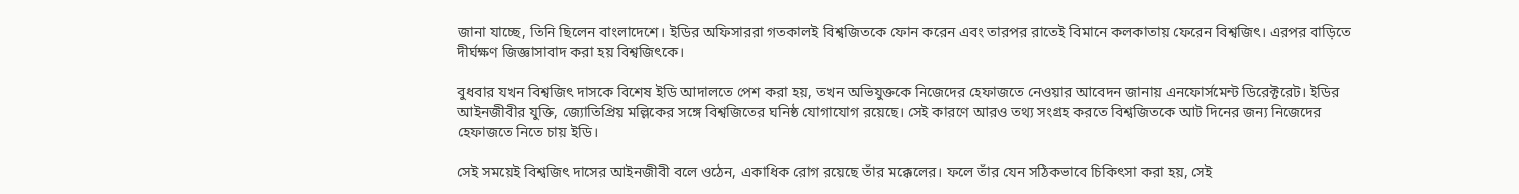জানা যাচ্ছে, তিনি ছিলেন বাংলাদেশে। ইডির অফিসাররা গতকালই বিশ্বজিতকে ফোন করেন এবং তারপর রাতেই বিমানে কলকাতায় ফেরেন বিশ্বজিৎ। এরপর বাড়িতে দীর্ঘক্ষণ জিজ্ঞাসাবাদ করা হয় বিশ্বজিৎকে।

বুধবার যখন বিশ্বজিৎ দাসকে বিশেষ ইডি আদালতে পেশ করা হয়, তখন অভিযুক্তকে নিজেদের হেফাজতে নেওয়ার আবেদন জানায় এনফোর্সমেন্ট ডিরেক্টরেট। ইডির আইনজীবীর যুক্তি, জ্যোতিপ্রিয় মল্লিকের সঙ্গে বিশ্বজিতের ঘনিষ্ঠ যোগাযোগ রয়েছে। সেই কারণে আরও তথ্য সংগ্রহ করতে বিশ্বজিতকে আট দিনের জন্য নিজেদের হেফাজতে নিতে চায় ইডি।

সেই সময়েই বিশ্বজিৎ দাসের আইনজীবী বলে ওঠেন, একাধিক রোগ রয়েছে তাঁর মক্কেলের। ফলে তাঁর যেন সঠিকভাবে চিকিৎসা করা হয়, সেই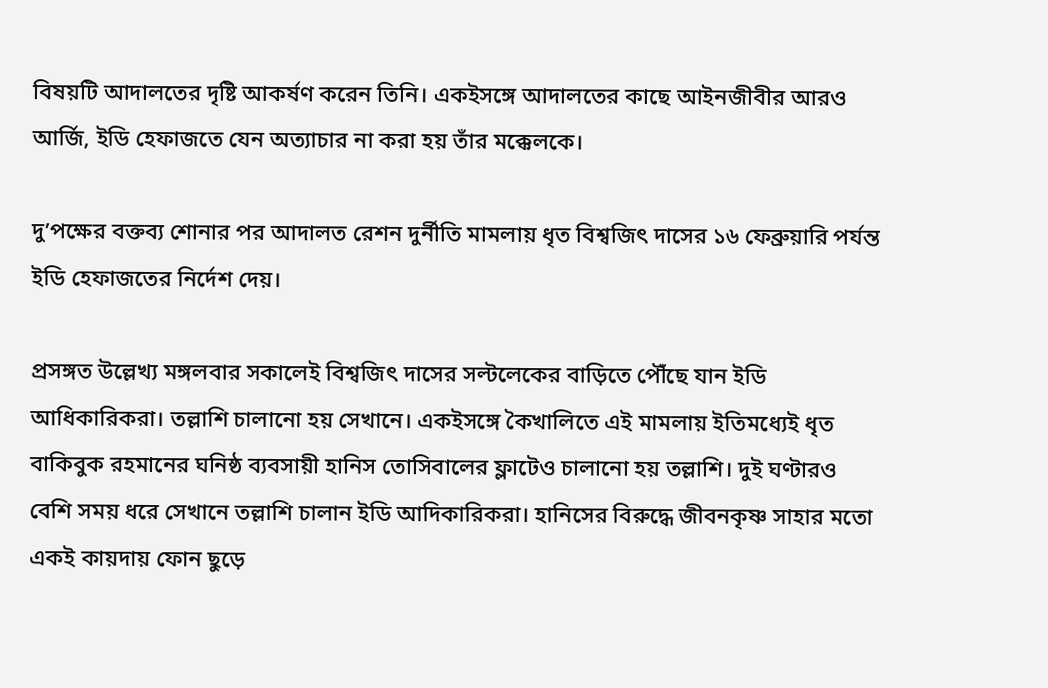বিষয়টি আদালতের দৃষ্টি আকর্ষণ করেন তিনি। একইসঙ্গে আদালতের কাছে আইনজীবীর আরও আর্জি, ইডি হেফাজতে যেন অত্যাচার না করা হয় তাঁর মক্কেলকে।

দু’পক্ষের বক্তব্য শোনার পর আদালত রেশন দুর্নীতি মামলায় ধৃত বিশ্বজিৎ দাসের ১৬ ফেব্রুয়ারি পর্যন্ত ইডি হেফাজতের নির্দেশ দেয়।

প্রসঙ্গত উল্লেখ্য মঙ্গলবার সকালেই বিশ্বজিৎ দাসের সল্টলেকের বাড়িতে পৌঁছে যান ইডি আধিকারিকরা। তল্লাশি চালানো হয় সেখানে। একইসঙ্গে কৈখালিতে এই মামলায় ইতিমধ্যেই ধৃত বাকিবুক রহমানের ঘনিষ্ঠ ব্যবসায়ী হানিস তোসিবালের ফ্লাটেও চালানো হয় তল্লাশি। দুই ঘণ্টারও বেশি সময় ধরে সেখানে তল্লাশি চালান ইডি আদিকারিকরা। হানিসের বিরুদ্ধে জীবনকৃষ্ণ সাহার মতো একই কায়দায় ফোন ছুড়ে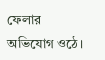ফেলার অভিযোগ ওঠে।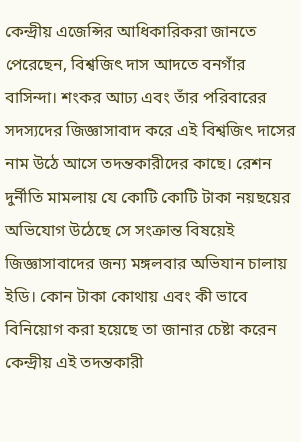কেন্দ্রীয় এজেন্সির আধিকারিকরা জানতে পেরেছেন, বিশ্বজিৎ দাস আদতে বনগাঁর বাসিন্দা। শংকর আঢ্য এবং তাঁর পরিবারের সদস্যদের জিজ্ঞাসাবাদ করে এই বিশ্বজিৎ দাসের নাম উঠে আসে তদন্তকারীদের কাছে। রেশন দুর্নীতি মামলায় যে কোটি কোটি টাকা নয়ছয়ের অভিযোগ উঠেছে সে সংক্রান্ত বিষয়েই জিজ্ঞাসাবাদের জন্য মঙ্গলবার অভিযান চালায় ইডি। কোন টাকা কোথায় এবং কী ভাবে বিনিয়োগ করা হয়েছে তা জানার চেষ্টা করেন কেন্দ্রীয় এই তদন্তকারী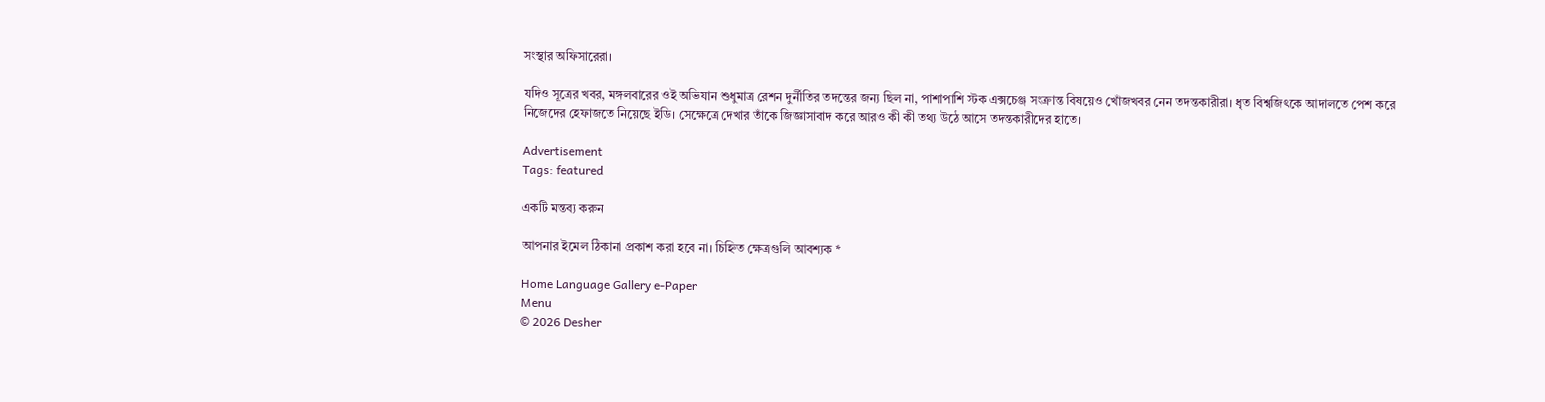সংস্থার অফিসারেরা।

যদিও সূত্রের খবর, মঙ্গলবারের ওই অভিযান শুধুমাত্র রেশন দুর্নীতির তদন্তের জন্য ছিল না, পাশাপাশি স্টক এক্সচেঞ্জ সংক্রান্ত বিষয়েও খোঁজখবর নেন তদন্তকারীরা। ধৃত বিশ্বজিৎকে আদালতে পেশ করে নিজেদের হেফাজতে নিয়েছে ইডি। সেক্ষেত্রে দেখার তাঁকে জিজ্ঞাসাবাদ করে আরও কী কী তথ্য উঠে আসে তদন্তকারীদের হাতে।

Advertisement
Tags: featured

একটি মন্তব্য করুন

আপনার ইমেল ঠিকানা প্রকাশ করা হবে না। চিহ্নিত ক্ষেত্রগুলি আবশ্যক *

Home Language Gallery e-Paper
Menu
© 2026 Desher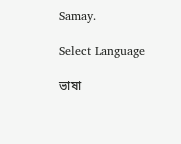Samay.

Select Language

ভাষা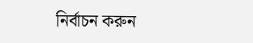নির্বাচন করুন